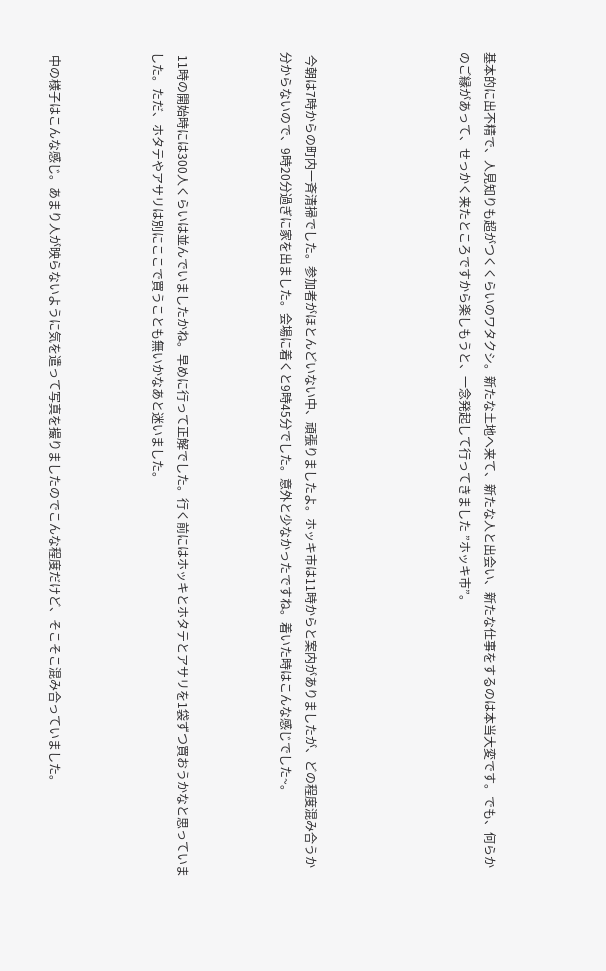基本的に出不精で、人見知りも超がつくくらいのワタクシ。新たな土地へ来て、新たな人と出会い、新たな仕事をするのは本当大変です。でも、何らかのご縁があって、せっかく来たところですから楽しもうと、一念発起して行ってきました ”ホッキ市”。





 今朝は7時からの町内一斉清掃でした。参加者がほとんどいない中、頑張りましたよ。ホッキ市は11時からと案内がありましたが、どの程度混み合うか分からないので、9時20分過ぎに家を出ました。会場に着くと9時45分でした。意外と少なかったですね。着いた時はこんな感じでした~。



 11時の開始時には300人くらいは並んでいましたかね。早めに行って正解でした。行く前にはホッキとホタテとアサリを1袋ずつ買おうかなと思っていました。ただ、ホタテやアサリは別にここで買うことも無いかなあと迷いました。



 中の様子はこんな感じ。あまり人が映らないように気を遣って写真を撮りましたのでこんな程度だけど、そこそこ混み合っていました。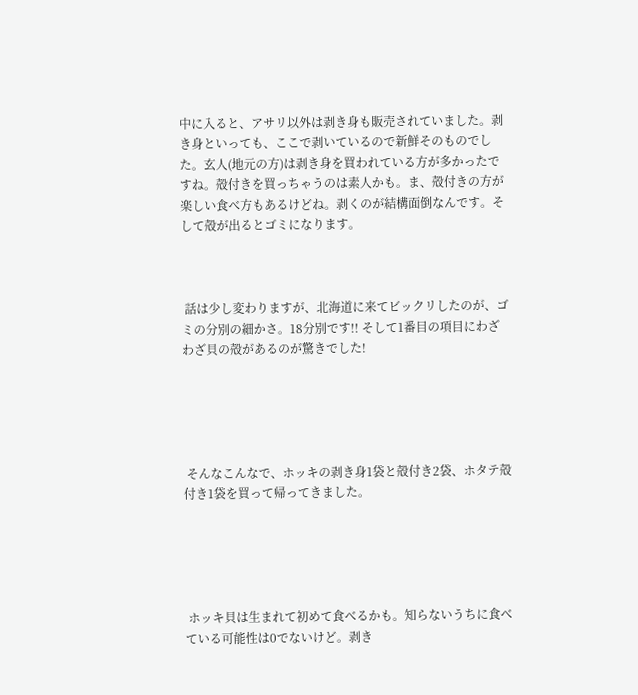中に入ると、アサリ以外は剥き身も販売されていました。剥き身といっても、ここで剥いているので新鮮そのものでした。玄人(地元の方)は剥き身を買われている方が多かったですね。殻付きを買っちゃうのは素人かも。ま、殻付きの方が楽しい食べ方もあるけどね。剥くのが結構面倒なんです。そして殻が出るとゴミになります。



 話は少し変わりますが、北海道に来てビックリしたのが、ゴミの分別の細かさ。18分別です!! そして1番目の項目にわざわざ貝の殻があるのが驚きでした!





 そんなこんなで、ホッキの剥き身1袋と殻付き2袋、ホタテ殻付き1袋を買って帰ってきました。





 ホッキ貝は生まれて初めて食べるかも。知らないうちに食べている可能性は0でないけど。剥き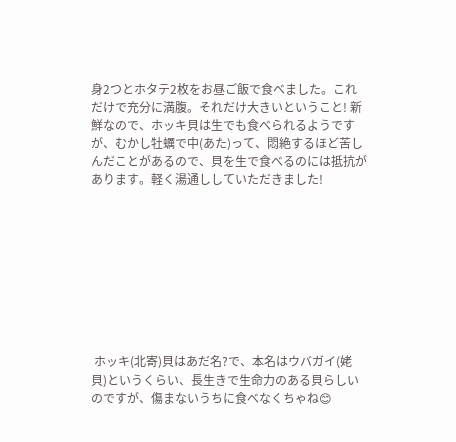身2つとホタテ2枚をお昼ご飯で食べました。これだけで充分に満腹。それだけ大きいということ! 新鮮なので、ホッキ貝は生でも食べられるようですが、むかし牡蠣で中(あた)って、悶絶するほど苦しんだことがあるので、貝を生で食べるのには抵抗があります。軽く湯通ししていただきました!









 ホッキ(北寄)貝はあだ名?で、本名はウバガイ(姥貝)というくらい、長生きで生命力のある貝らしいのですが、傷まないうちに食べなくちゃね😊